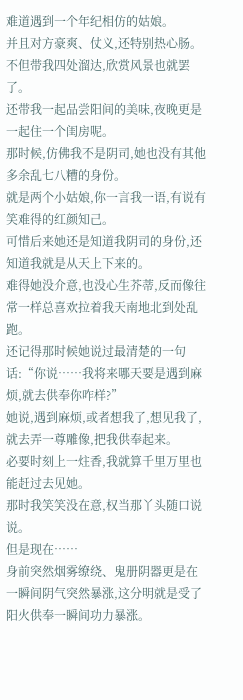难道遇到一个年纪相仿的姑娘。
并且对方豪爽、仗义,还特别热心肠。
不但带我四处溜达,欣赏风景也就罢了。
还带我一起品尝阳间的美味,夜晚更是一起住一个闺房呢。
那时候,仿佛我不是阴司,她也没有其他多余乱七八糟的身份。
就是两个小姑娘,你一言我一语,有说有笑难得的红颜知己。
可惜后来她还是知道我阴司的身份,还知道我就是从天上下来的。
难得她没介意,也没心生芥蒂,反而像往常一样总喜欢拉着我天南地北到处乱跑。
还记得那时候她说过最清楚的一句话:“你说……我将来哪天要是遇到麻烦,就去供奉你咋样?”
她说,遇到麻烦,或者想我了,想见我了,就去弄一尊雕像,把我供奉起来。
必要时刻上一炷香,我就算千里万里也能赶过去见她。
那时我笑笑没在意,权当那丫头随口说说。
但是现在……
身前突然烟雾缭绕、鬼册阴器更是在一瞬间阴气突然暴涨,这分明就是受了阳火供奉一瞬间功力暴涨。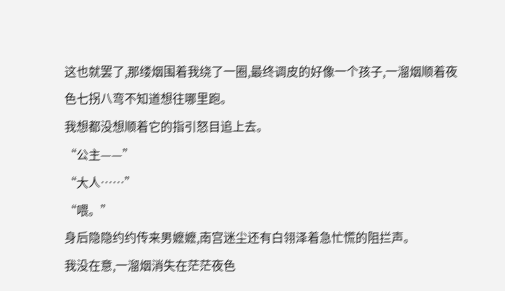这也就罢了,那缕烟围着我绕了一圈,最终调皮的好像一个孩子,一溜烟顺着夜色七拐八弯不知道想往哪里跑。
我想都没想顺着它的指引怒目追上去。
“公主——”
“大人……”
“喂。”
身后隐隐约约传来男嬷嬷,南宫迷尘还有白翎泽着急忙慌的阻拦声。
我没在意,一溜烟消失在茫茫夜色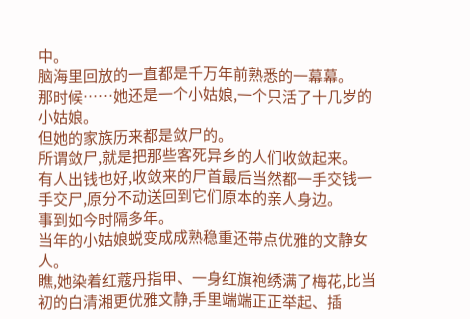中。
脑海里回放的一直都是千万年前熟悉的一幕幕。
那时候……她还是一个小姑娘,一个只活了十几岁的小姑娘。
但她的家族历来都是敛尸的。
所谓敛尸,就是把那些客死异乡的人们收敛起来。
有人出钱也好,收敛来的尸首最后当然都一手交钱一手交尸,原分不动送回到它们原本的亲人身边。
事到如今时隔多年。
当年的小姑娘蜕变成成熟稳重还带点优雅的文静女人。
瞧,她染着红蔻丹指甲、一身红旗袍绣满了梅花,比当初的白清湘更优雅文静,手里端端正正举起、插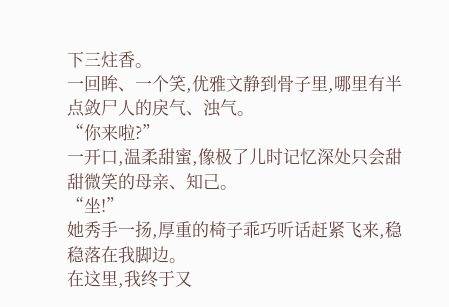下三炷香。
一回眸、一个笑,优雅文静到骨子里,哪里有半点敛尸人的戾气、浊气。
“你来啦?”
一开口,温柔甜蜜,像极了儿时记忆深处只会甜甜微笑的母亲、知己。
“坐!”
她秀手一扬,厚重的椅子乖巧听话赶紧飞来,稳稳落在我脚边。
在这里,我终于又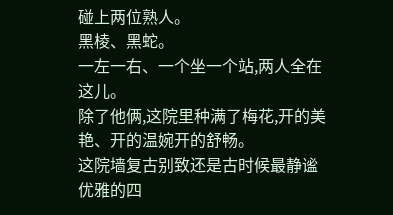碰上两位熟人。
黑棱、黑蛇。
一左一右、一个坐一个站,两人全在这儿。
除了他俩,这院里种满了梅花,开的美艳、开的温婉开的舒畅。
这院墙复古别致还是古时候最静谧优雅的四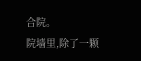合院。
院墙里,除了一颗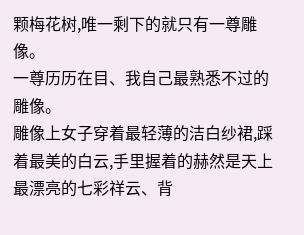颗梅花树,唯一剩下的就只有一尊雕像。
一尊历历在目、我自己最熟悉不过的雕像。
雕像上女子穿着最轻薄的洁白纱裙,踩着最美的白云,手里握着的赫然是天上最漂亮的七彩祥云、背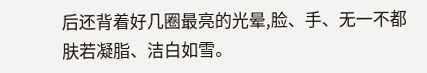后还背着好几圈最亮的光晕,脸、手、无一不都肤若凝脂、洁白如雪。